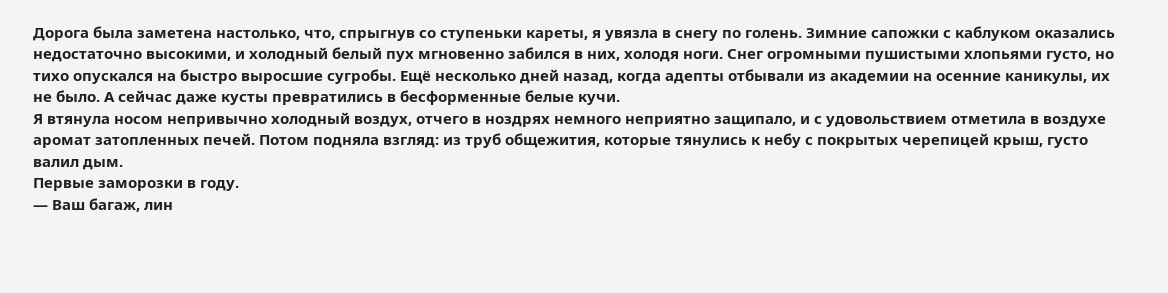Дорога была заметена настолько, что, спрыгнув со ступеньки кареты, я увязла в снегу по голень. Зимние сапожки с каблуком оказались недостаточно высокими, и холодный белый пух мгновенно забился в них, холодя ноги. Снег огромными пушистыми хлопьями густо, но тихо опускался на быстро выросшие сугробы. Ещё несколько дней назад, когда адепты отбывали из академии на осенние каникулы, их не было. А сейчас даже кусты превратились в бесформенные белые кучи.
Я втянула носом непривычно холодный воздух, отчего в ноздрях немного неприятно защипало, и с удовольствием отметила в воздухе аромат затопленных печей. Потом подняла взгляд: из труб общежития, которые тянулись к небу с покрытых черепицей крыш, густо валил дым.
Первые заморозки в году.
— Ваш багаж, лин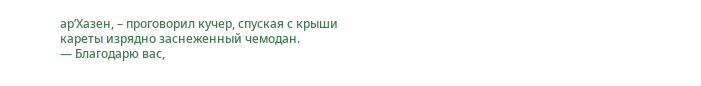ар’Хазен, – проговорил кучер, спуская с крыши кареты изрядно заснеженный чемодан.
— Благодарю вас,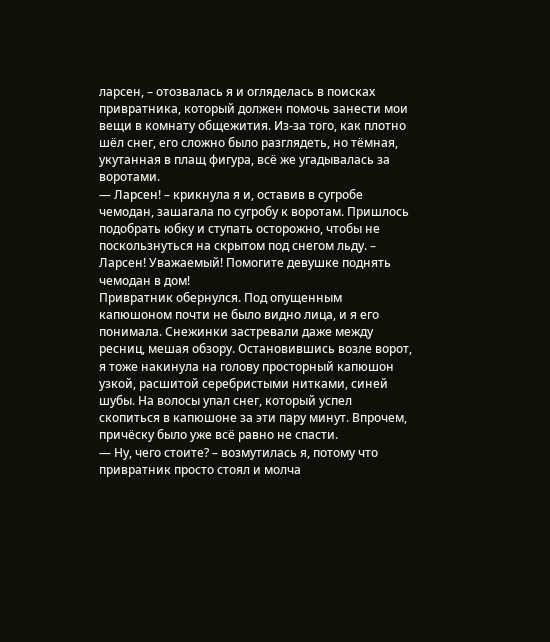ларсен, – отозвалась я и огляделась в поисках привратника, который должен помочь занести мои вещи в комнату общежития. Из-за того, как плотно шёл снег, его сложно было разглядеть, но тёмная, укутанная в плащ фигура, всё же угадывалась за воротами.
— Ларсен! – крикнула я и, оставив в сугробе чемодан, зашагала по сугробу к воротам. Пришлось подобрать юбку и ступать осторожно, чтобы не поскользнуться на скрытом под снегом льду. – Ларсен! Уважаемый! Помогите девушке поднять чемодан в дом!
Привратник обернулся. Под опущенным капюшоном почти не было видно лица, и я его понимала. Снежинки застревали даже между ресниц, мешая обзору. Остановившись возле ворот, я тоже накинула на голову просторный капюшон узкой, расшитой серебристыми нитками, синей шубы. На волосы упал снег, который успел скопиться в капюшоне за эти пару минут. Впрочем, причёску было уже всё равно не спасти.
— Ну, чего стоите? – возмутилась я, потому что привратник просто стоял и молча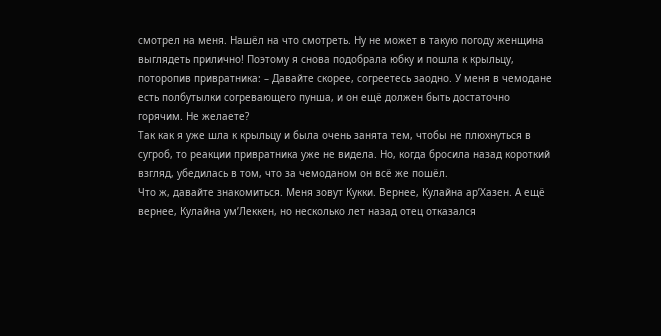смотрел на меня. Нашёл на что смотреть. Ну не может в такую погоду женщина выглядеть прилично! Поэтому я снова подобрала юбку и пошла к крыльцу, поторопив привратника: – Давайте скорее, согреетесь заодно. У меня в чемодане есть полбутылки согревающего пунша, и он ещё должен быть достаточно горячим. Не желаете?
Так как я уже шла к крыльцу и была очень занята тем, чтобы не плюхнуться в сугроб, то реакции привратника уже не видела. Но, когда бросила назад короткий взгляд, убедилась в том, что за чемоданом он всё же пошёл.
Что ж, давайте знакомиться. Меня зовут Кукки. Вернее, Кулайна ар’Хазен. А ещё вернее, Кулайна ум’Леккен, но несколько лет назад отец отказался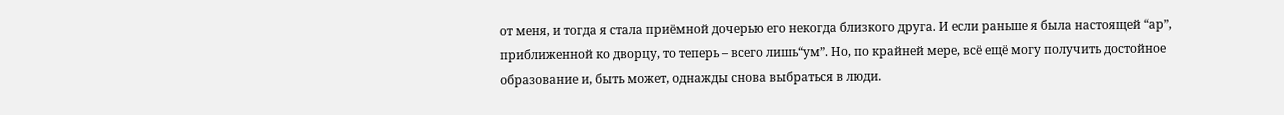от меня, и тогда я стала приёмной дочерью его некогда близкого друга. И если раньше я была настоящей “ар”, приближенной ко дворцу, то теперь – всего лишь“ум”. Но, по крайней мере, всё ещё могу получить достойное образование и, быть может, однажды снова выбраться в люди.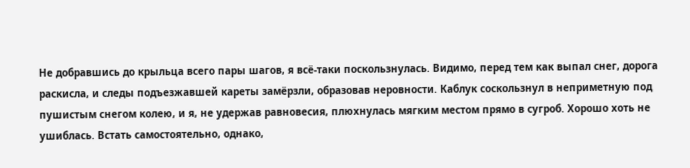Не добравшись до крыльца всего пары шагов, я всё-таки поскользнулась. Видимо, перед тем как выпал снег, дорога раскисла, и следы подъезжавшей кареты замёрзли, образовав неровности. Каблук соскользнул в неприметную под пушистым снегом колею, и я, не удержав равновесия, плюхнулась мягким местом прямо в сугроб. Хорошо хоть не ушиблась. Встать самостоятельно, однако,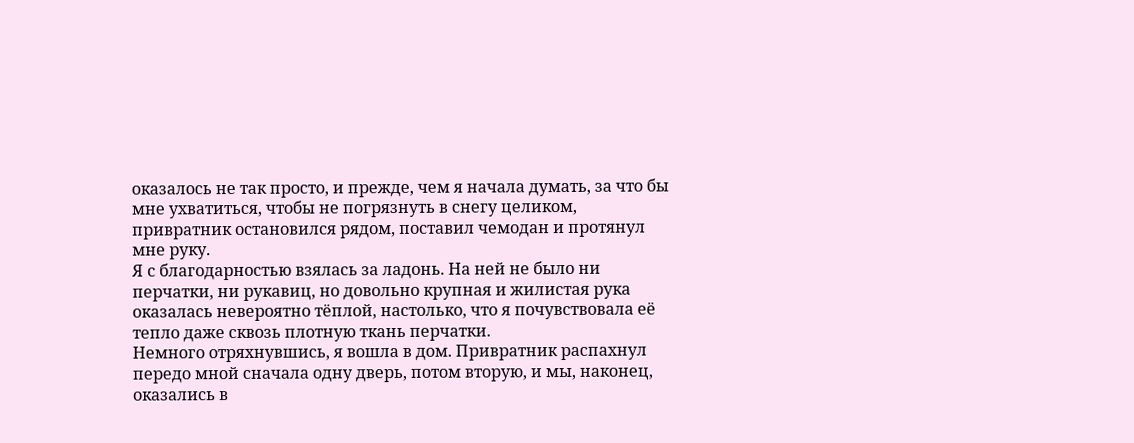оказалось не так просто, и прежде, чем я начала думать, за что бы мне ухватиться, чтобы не погрязнуть в снегу целиком, привратник остановился рядом, поставил чемодан и протянул мне руку.
Я с благодарностью взялась за ладонь. На ней не было ни перчатки, ни рукавиц, но довольно крупная и жилистая рука оказалась невероятно тёплой, настолько, что я почувствовала её тепло даже сквозь плотную ткань перчатки.
Немного отряхнувшись, я вошла в дом. Привратник распахнул передо мной сначала одну дверь, потом вторую, и мы, наконец, оказались в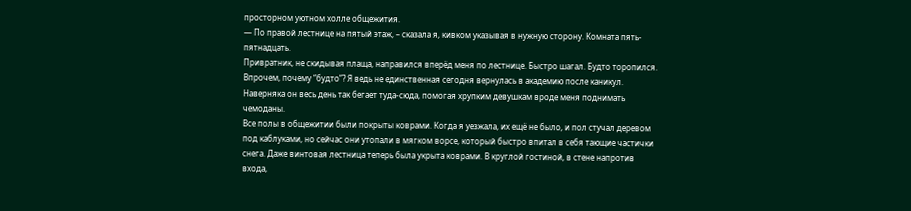просторном уютном холле общежития.
— По правой лестнице на пятый этаж, – сказала я, кивком указывая в нужную сторону. Комната пять-пятнадцать.
Привратник, не скидывая плаща, направился вперёд меня по лестнице. Быстро шагал. Будто торопился. Впрочем, почему “будто”? Я ведь не единственная сегодня вернулась в академию после каникул. Наверняка он весь день так бегает туда-сюда, помогая хрупким девушкам вроде меня поднимать чемоданы.
Все полы в общежитии были покрыты коврами. Когда я уезжала, их ещё не было, и пол стучал деревом под каблуками, но сейчас они утопали в мягком ворсе, который быстро впитал в себя тающие частички снега. Даже винтовая лестница теперь была укрыта коврами. В круглой гостиной, в стене напротив входа,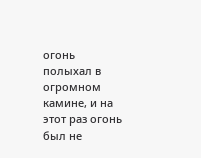огонь полыхал в огромном камине, и на этот раз огонь был не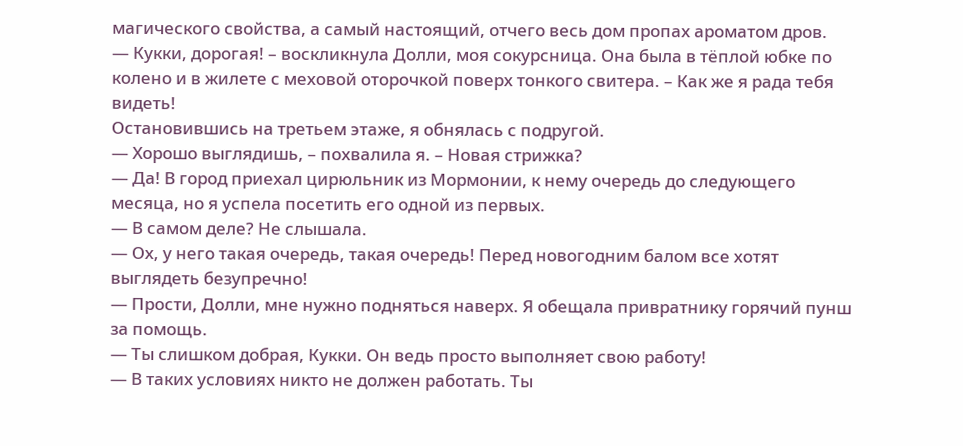магического свойства, а самый настоящий, отчего весь дом пропах ароматом дров.
— Кукки, дорогая! – воскликнула Долли, моя сокурсница. Она была в тёплой юбке по колено и в жилете с меховой оторочкой поверх тонкого свитера. – Как же я рада тебя видеть!
Остановившись на третьем этаже, я обнялась с подругой.
— Хорошо выглядишь, – похвалила я. – Новая стрижка?
— Да! В город приехал цирюльник из Мормонии, к нему очередь до следующего месяца, но я успела посетить его одной из первых.
— В самом деле? Не слышала.
— Ох, у него такая очередь, такая очередь! Перед новогодним балом все хотят выглядеть безупречно!
— Прости, Долли, мне нужно подняться наверх. Я обещала привратнику горячий пунш за помощь.
— Ты слишком добрая, Кукки. Он ведь просто выполняет свою работу!
— В таких условиях никто не должен работать. Ты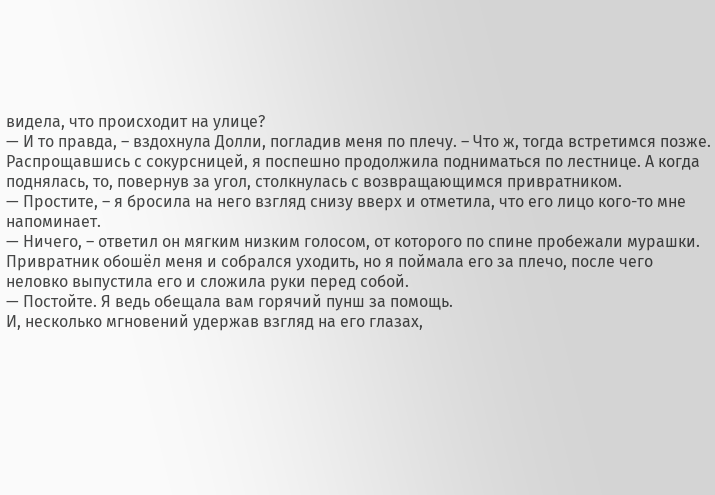видела, что происходит на улице?
— И то правда, – вздохнула Долли, погладив меня по плечу. – Что ж, тогда встретимся позже.
Распрощавшись с сокурсницей, я поспешно продолжила подниматься по лестнице. А когда поднялась, то, повернув за угол, столкнулась с возвращающимся привратником.
— Простите, – я бросила на него взгляд снизу вверх и отметила, что его лицо кого-то мне напоминает.
— Ничего, – ответил он мягким низким голосом, от которого по спине пробежали мурашки.
Привратник обошёл меня и собрался уходить, но я поймала его за плечо, после чего неловко выпустила его и сложила руки перед собой.
— Постойте. Я ведь обещала вам горячий пунш за помощь.
И, несколько мгновений удержав взгляд на его глазах,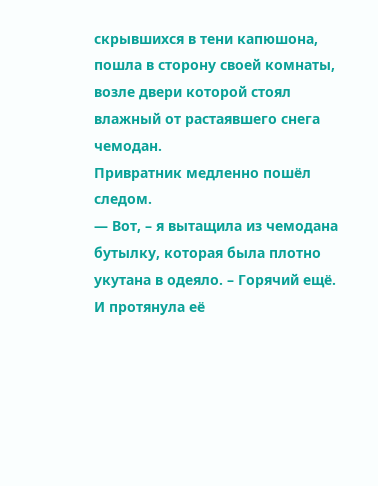скрывшихся в тени капюшона, пошла в сторону своей комнаты, возле двери которой стоял влажный от растаявшего снега чемодан.
Привратник медленно пошёл следом.
— Вот, – я вытащила из чемодана бутылку, которая была плотно укутана в одеяло. – Горячий ещё.
И протянула её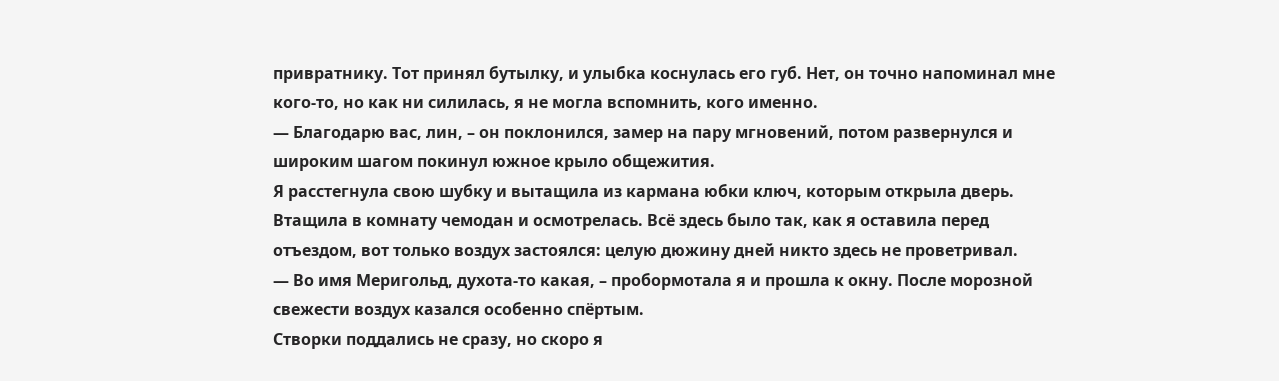привратнику. Тот принял бутылку, и улыбка коснулась его губ. Нет, он точно напоминал мне кого-то, но как ни силилась, я не могла вспомнить, кого именно.
— Благодарю вас, лин, – он поклонился, замер на пару мгновений, потом развернулся и широким шагом покинул южное крыло общежития.
Я расстегнула свою шубку и вытащила из кармана юбки ключ, которым открыла дверь. Втащила в комнату чемодан и осмотрелась. Всё здесь было так, как я оставила перед отъездом, вот только воздух застоялся: целую дюжину дней никто здесь не проветривал.
— Во имя Меригольд, духота-то какая, – пробормотала я и прошла к окну. После морозной свежести воздух казался особенно спёртым.
Створки поддались не сразу, но скоро я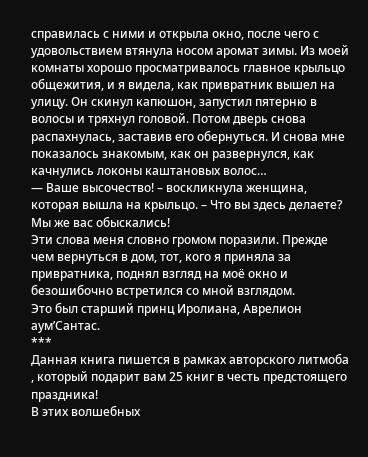справилась с ними и открыла окно, после чего с удовольствием втянула носом аромат зимы. Из моей комнаты хорошо просматривалось главное крыльцо общежития, и я видела, как привратник вышел на улицу. Он скинул капюшон, запустил пятерню в волосы и тряхнул головой. Потом дверь снова распахнулась, заставив его обернуться. И снова мне показалось знакомым, как он развернулся, как качнулись локоны каштановых волос…
— Ваше высочество! – воскликнула женщина, которая вышла на крыльцо. – Что вы здесь делаете? Мы же вас обыскались!
Эти слова меня словно громом поразили. Прежде чем вернуться в дом, тот, кого я приняла за привратника, поднял взгляд на моё окно и безошибочно встретился со мной взглядом.
Это был старший принц Иролиана, Аврелион аум’Сантас.
***
Данная книга пишется в рамках авторского литмоба , который подарит вам 25 книг в честь предстоящего праздника!
В этих волшебных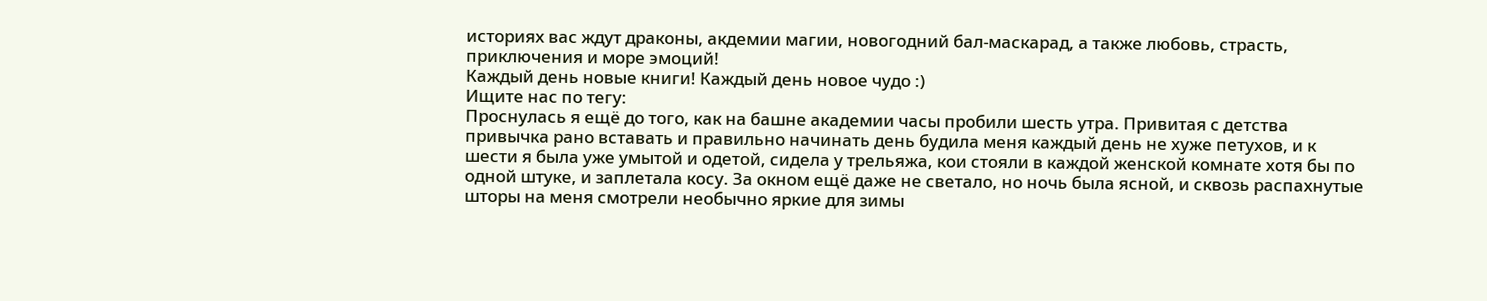историях вас ждут драконы, акдемии магии, новогодний бал-маскарад, а также любовь, страсть, приключения и море эмоций!
Каждый день новые книги! Каждый день новое чудо :)
Ищите нас по тегу:
Проснулась я ещё до того, как на башне академии часы пробили шесть утра. Привитая с детства привычка рано вставать и правильно начинать день будила меня каждый день не хуже петухов, и к шести я была уже умытой и одетой, сидела у трельяжа, кои стояли в каждой женской комнате хотя бы по одной штуке, и заплетала косу. За окном ещё даже не светало, но ночь была ясной, и сквозь распахнутые шторы на меня смотрели необычно яркие для зимы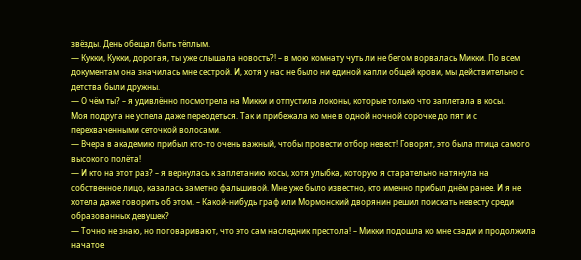звёзды. День обещал быть тёплым.
— Кукки, Кукки, дорогая, ты уже слышала новость?! – в мою комнату чуть ли не бегом ворвалась Микки. По всем документам она значилась мне сестрой. И, хотя у нас не было ни единой капли общей крови, мы действительно с детства были дружны.
— О чём ты? – я удивлённо посмотрела на Микки и отпустила локоны, которые только что заплетала в косы.
Моя подруга не успела даже переодеться. Так и прибежала ко мне в одной ночной сорочке до пят и с перехваченными сеточкой волосами.
— Вчера в академию прибыл кто-то очень важный, чтобы провести отбор невест! Говорят, это была птица самого высокого полёта!
— И кто на этот раз? – я вернулась к заплетанию косы, хотя улыбка, которую я старательно натянула на собственное лицо, казалась заметно фальшивой. Мне уже было известно, кто именно прибыл днём ранее. И я не хотела даже говорить об этом. – Какой-нибудь граф или Мормонский дворянин решил поискать невесту среди образованных девушек?
— Точно не знаю, но поговаривают, что это сам наследник престола! – Микки подошла ко мне сзади и продолжила начатое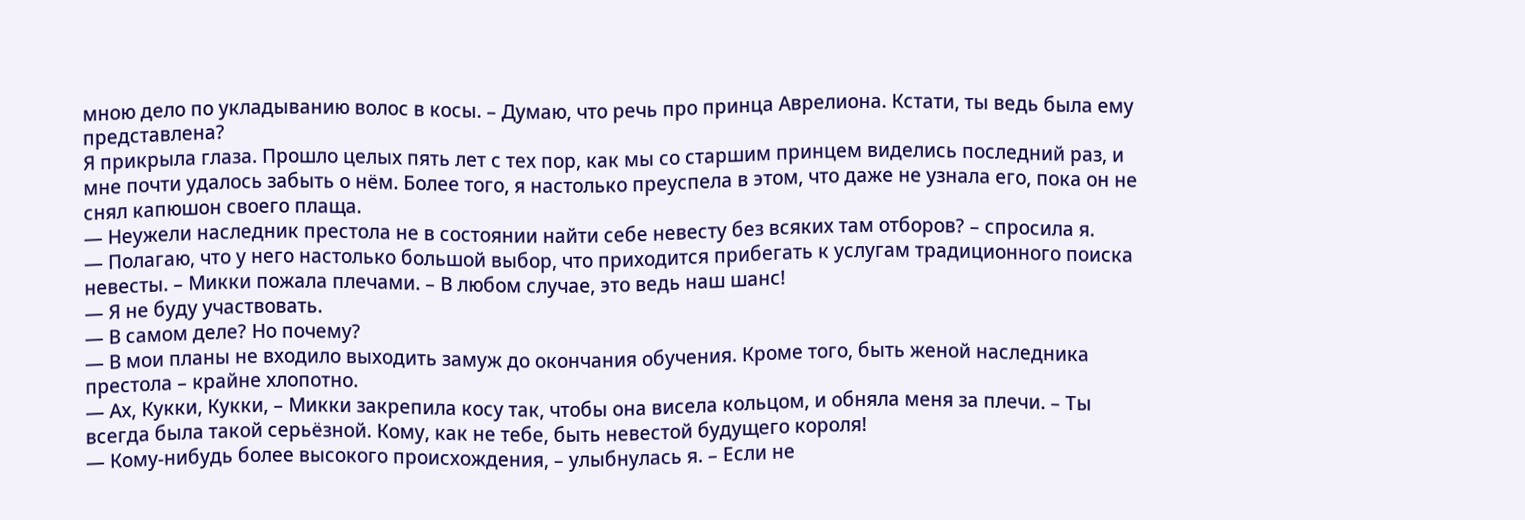мною дело по укладыванию волос в косы. – Думаю, что речь про принца Аврелиона. Кстати, ты ведь была ему представлена?
Я прикрыла глаза. Прошло целых пять лет с тех пор, как мы со старшим принцем виделись последний раз, и мне почти удалось забыть о нём. Более того, я настолько преуспела в этом, что даже не узнала его, пока он не снял капюшон своего плаща.
— Неужели наследник престола не в состоянии найти себе невесту без всяких там отборов? – спросила я.
— Полагаю, что у него настолько большой выбор, что приходится прибегать к услугам традиционного поиска невесты. – Микки пожала плечами. – В любом случае, это ведь наш шанс!
— Я не буду участвовать.
— В самом деле? Но почему?
— В мои планы не входило выходить замуж до окончания обучения. Кроме того, быть женой наследника престола – крайне хлопотно.
— Ах, Кукки, Кукки, – Микки закрепила косу так, чтобы она висела кольцом, и обняла меня за плечи. – Ты всегда была такой серьёзной. Кому, как не тебе, быть невестой будущего короля!
— Кому-нибудь более высокого происхождения, – улыбнулась я. – Если не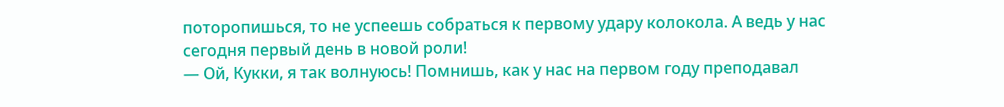поторопишься, то не успеешь собраться к первому удару колокола. А ведь у нас сегодня первый день в новой роли!
— Ой, Кукки, я так волнуюсь! Помнишь, как у нас на первом году преподавал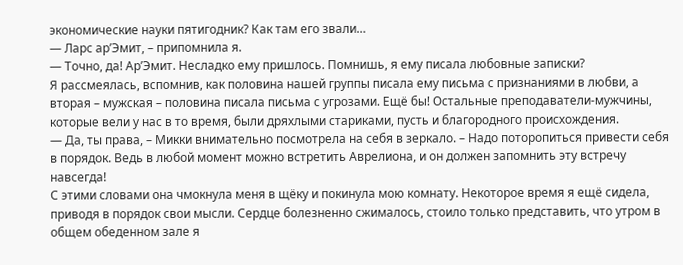экономические науки пятигодник? Как там его звали…
— Ларс ар’Эмит, – припомнила я.
— Точно, да! Ар’Эмит. Несладко ему пришлось. Помнишь, я ему писала любовные записки?
Я рассмеялась, вспомнив, как половина нашей группы писала ему письма с признаниями в любви, а вторая – мужская – половина писала письма с угрозами. Ещё бы! Остальные преподаватели-мужчины, которые вели у нас в то время, были дряхлыми стариками, пусть и благородного происхождения.
— Да, ты права, – Микки внимательно посмотрела на себя в зеркало. – Надо поторопиться привести себя в порядок. Ведь в любой момент можно встретить Аврелиона, и он должен запомнить эту встречу навсегда!
С этими словами она чмокнула меня в щёку и покинула мою комнату. Некоторое время я ещё сидела, приводя в порядок свои мысли. Сердце болезненно сжималось, стоило только представить, что утром в общем обеденном зале я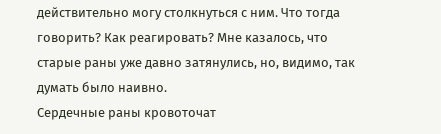действительно могу столкнуться с ним. Что тогда говорить? Как реагировать? Мне казалось, что старые раны уже давно затянулись, но, видимо, так думать было наивно.
Сердечные раны кровоточат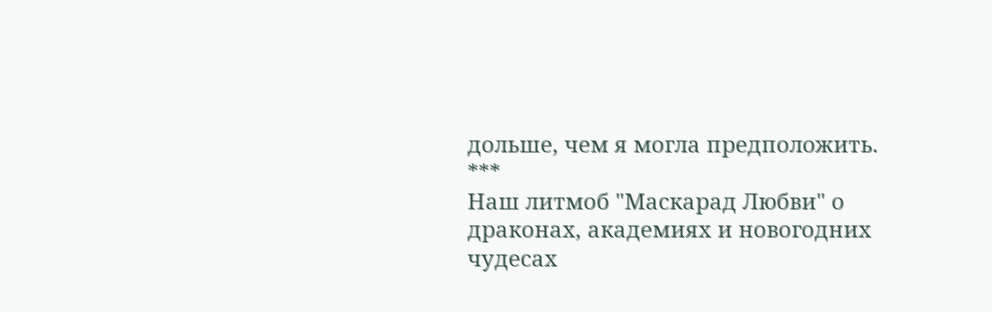дольше, чем я могла предположить.
***
Наш литмоб "Маскарад Любви" о драконах, академиях и новогодних чудесах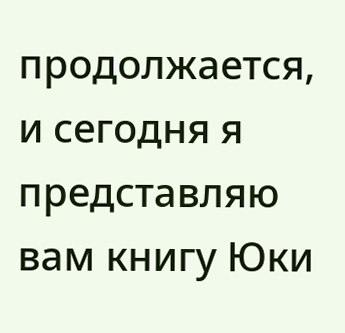продолжается, и сегодня я представляю вам книгу Юки